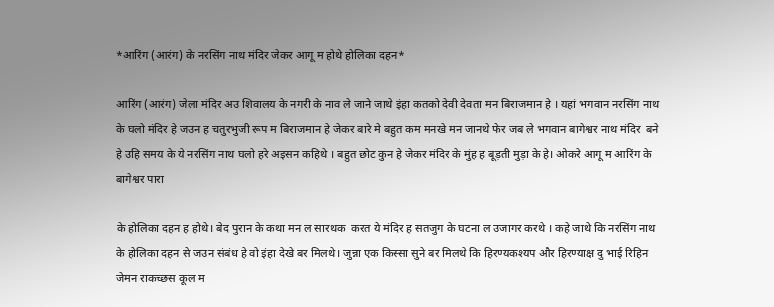*आरिंग (आरंग) के नरसिंग नाथ मंदिर जेकर आगू म होथे होलिका दहन*

आरिंग (आरंग) जेला मंदिर अउ शिवालय के नगरी के नाव ले जाने जाथे इंहा कतको देवी देवता मन बिराजमान हे । यहां भगवान नरसिंग नाथ के घलो मंदिर हे जउन ह चतुरभुजी रूप म बिराजमान हे जेकर बारे मे बहुत कम मनखे मन जानथे फेर जब ले भगवान बागेश्वर नाथ मंदिर  बने हे उहि समय के ये नरसिंग नाथ घलो हरे अइसन कहिथे । बहुत छोट कुन हे जेकर मंदिर के मुंह ह बूड़ती मुड़ा के हे। ओकरे आगू म आरिंग के बागेश्वर पारा

के होलिका दहन ह होथे। बेद पुरान के कथा मन ल सारथक  करत ये मंदिर ह सतजुग के घटना ल उजागर करथे । कहे जाथे कि नरसिंग नाथ के होलिका दहन से जउन संबंध हे वो इंहा देखे बर मिलथे। जुन्ना एक किस्सा सुने बर मिलथे कि हिरण्यकश्यप और हिरण्याक्ष दु भाई रिहिन जेमन राकच्छस कूल म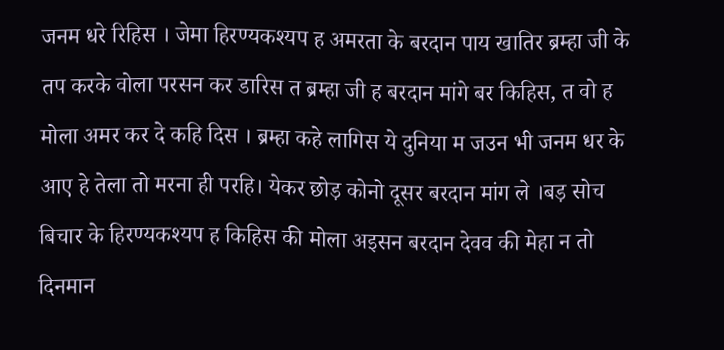जनम धरे रिहिस । जेमा हिरण्यकश्यप ह अमरता के बरदान पाय खातिर ब्रम्हा जी के तप करके वोला परसन कर डारिस त ब्रम्हा जी ह बरदान मांगे बर किहिस, त वो ह मोला अमर कर दे कहि दिस । ब्रम्हा कहे लागिस ये दुनिया म जउन भी जनम धर के आए हे तेला तो मरना ही परहि। येकर छोड़ कोनो दूसर बरदान मांग ले ।बड़ सोच बिचार के हिरण्यकश्यप ह किहिस की मोला अइसन बरदान देवव की मेहा न तो दिनमान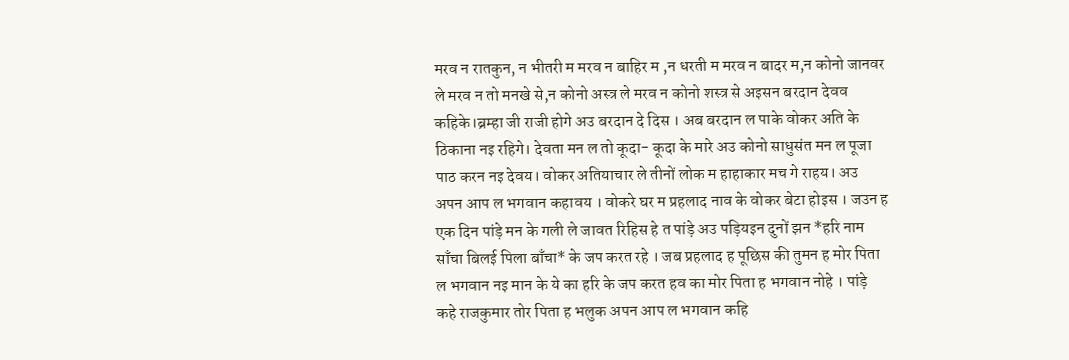मरव न रातकुन, न भीतरी म मरव न बाहिर म ,न धरती म मरव न बादर म,न कोनो जानवर ले मरव न तो मनखे से,न कोनो अस्त्र ले मरव न कोनो शस्त्र से अइसन बरदान देवव कहिके।ब्रम्हा जी राजी होगे अउ बरदान दे दिस । अब बरदान ल पाके वोकर अति के ठिकाना नइ रहिगे। देवता मन ल तो कूदा- कूदा के मारे अउ कोनो साधुसंत मन ल पूजा पाठ करन नइ देवय। वोकर अतियाचार ले तीनों लोक म हाहाकार मच गे राहय। अउ अपन आप ल भगवान कहावय । वोकरे घर म प्रहलाद नाव के वोकर बेटा होइस । जउन ह एक दिन पांड़े मन के गली ले जावत रिहिस हे त पांड़े अउ पड़ियइन दुनों झन *हरि नाम साँचा बिलई पिला बाँचा* के जप करत रहे । जब प्रहलाद ह पूछिस की तुमन ह मोर पिता ल भगवान नइ मान के ये का हरि के जप करत हव का मोर पिता ह भगवान नोहे । पांड़े कहे राजकुमार तोर पिता ह भलुक अपन आप ल भगवान कहि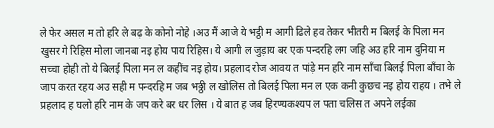ले फेर असल म तो हरि ले बढ़ के कोनो नोहे ।अउ मैं आजे ये भट्ठी म आगी ढिले हव तेकर भीतरी म बिलई के पिला मन खुसर गे रिहिस मोला जानबा नइ होय पाय रिहिस। ये आगी ल जुड़ाय बर एक पन्दरहि लग जहि अउ हरि नाम दुनिया म सच्चा होही तो ये बिलई पिला मन ल कहींच नइ होय। प्रहलाद रोज आवय त पांड़े मन हरि नाम साँचा बिलई पिला बाँचा के जाप करत रहय अउ सही म पन्दरहि म जब भठ्ठी ल खोलिस तो बिलई पिला मन ल एक कनी कुछच नइ होय राहय । तभे ले प्रहलाद ह घलो हरि नाम के जप करे बर धर लिस । ये बात ह जब हिरण्यकश्यप ल पता चलिस त अपने लईका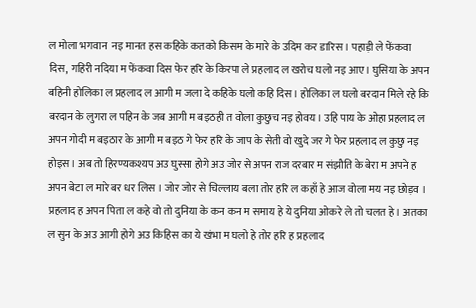ल मोला भगवान  नइ मानत हस कहिके कतको किसम के मारे के उदिम कर डारिस । पहाड़ी ले फेंकवा दिस, गहिरी नदिया म फेंकवा दिस फेर हरि के किरपा ले प्रहलाद ल खरोच घलो नइ आए। घुसिया के अपन बहिनी होलिका ल प्रहलाद ल आगी म जला दे कहिके घलो कहि दिस। होलिका ल घलो बरदान मिले रहे कि बरदान के लुगरा ल पहिन के जब आगी म बइठही त वोला कुछुच नइ होवय। उहि पाय के ओहा प्रहलाद ल अपन गोदी म बइठार के आगी म बइठ गे फेर हरि के जाप के सेती वो खुदे जर गे फेर प्रहलाद ल कुछु नइ होइस। अब तो हिरण्यकश्यप अउ घुस्सा होगे अउ जोर से अपन राज दरबार म संझौति के बेरा म अपने ह अपन बेटा ल मारे बर धर लिस । जोर जोर से चिल्लाय बला तोर हरि ल कहाँ हे आज वोला मय नइ छोड़व । प्रहलाद ह अपन पिता ल कहे वो तो दुनिया के कन कन म समाय हे ये दुनिया ओकरे ले तो चलत हे। अतका ल सुन के अउ आगी होगे अउ किहिस का ये खंभा म घलो हे तोर हरि ह प्रहलाद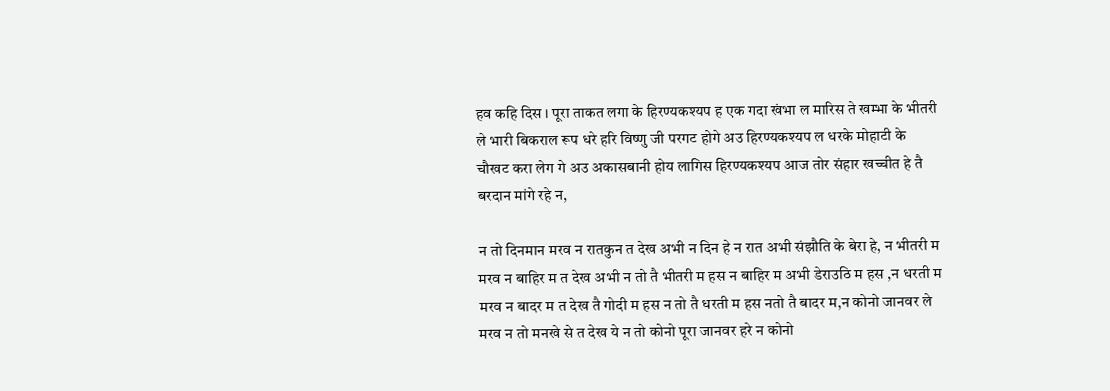हव कहि दिस । पूरा ताकत लगा के हिरण्यकश्यप ह एक गदा खंभा ल मारिस ते खम्भा के भीतरी ले भारी बिकराल रूप धरे हरि विष्णु जी परगट होगे अउ हिरण्यकश्यप ल धरके मोहाटी के चौखट करा लेग गे अउ अकासबानी होय लागिस हिरण्यकश्यप आज तोर संहार खच्चीत हे तै बरदान मांगे रहे न,

न तो दिनमान मरव न रातकुन त देख अभी न दिन हे न रात अभी संझौति के बेरा हे, न भीतरी म मरव न बाहिर म त देख अभी न तो तै भीतरी म हस न बाहिर म अभी डेराउठि म हस ,न धरती म मरव न बादर म त देख तै गोदी म हस न तो तै धरती म हस नतो तै बादर म,न कोनो जानवर ले मरव न तो मनखे से त देख ये न तो कोनो पूरा जानवर हरे न कोनो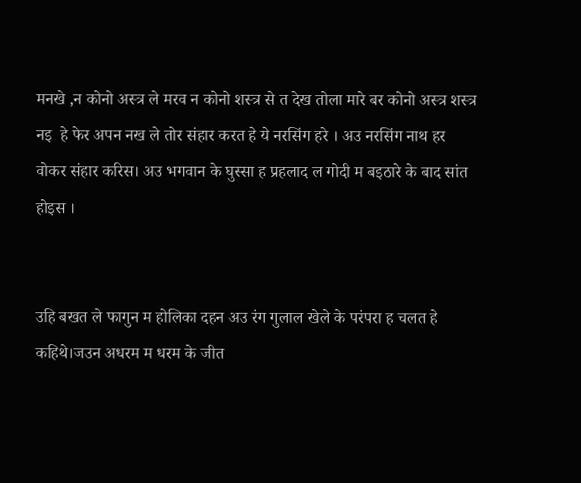मनखे ,न कोनो अस्त्र ले मरव न कोनो शस्त्र से त देख तोला मारे बर कोनो अस्त्र शस्त्र नइ  हे फेर अपन नख ले तोर संहार करत हे ये नरसिंग हरे । अउ नरसिंग नाथ हर वोकर संहार करिस। अउ भगवान के घुस्सा ह प्रहलाद ल गोदी म बइठारे के बाद सांत होइस ।


उहि बखत ले फागुन म होलिका दहन अउ रंग गुलाल खेले के परंपरा ह चलत हे कहिथे।जउन अधरम म धरम के जीत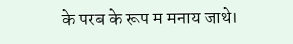के परब के रूप म मनाय जाथे।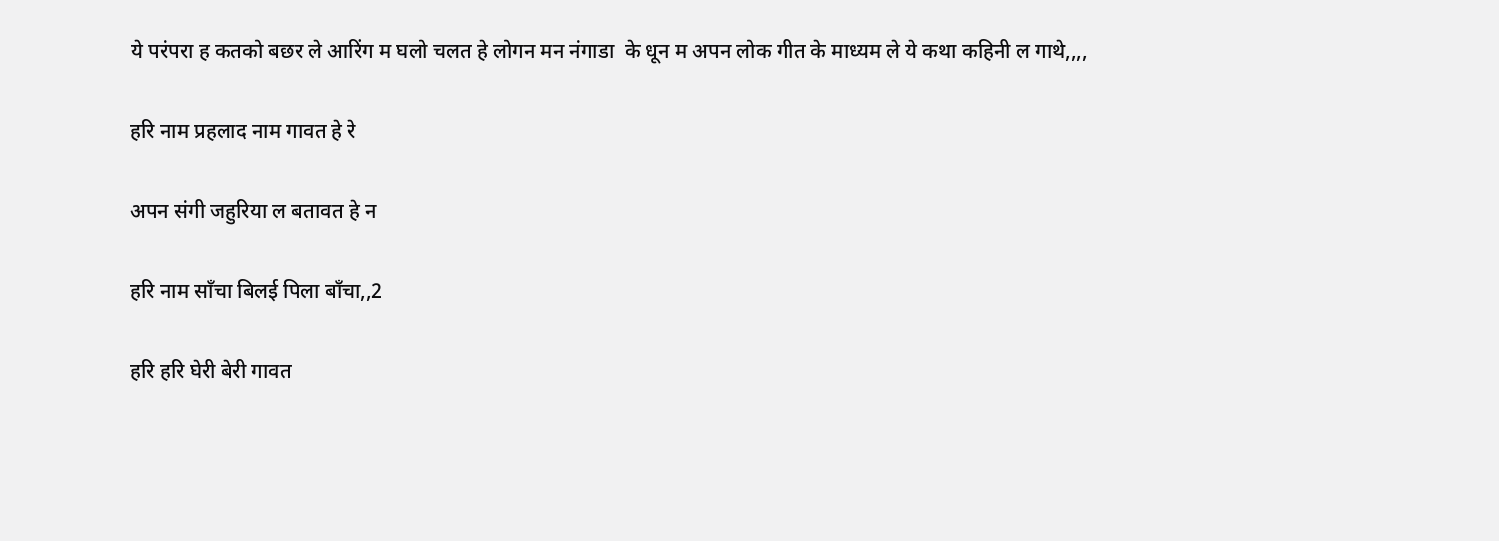ये परंपरा ह कतको बछर ले आरिंग म घलो चलत हे लोगन मन नंगाडा  के धून म अपन लोक गीत के माध्यम ले ये कथा कहिनी ल गाथे,,,,

हरि नाम प्रहलाद नाम गावत हे रे

अपन संगी जहुरिया ल बतावत हे न

हरि नाम साँचा बिलई पिला बाँचा,,2

हरि हरि घेरी बेरी गावत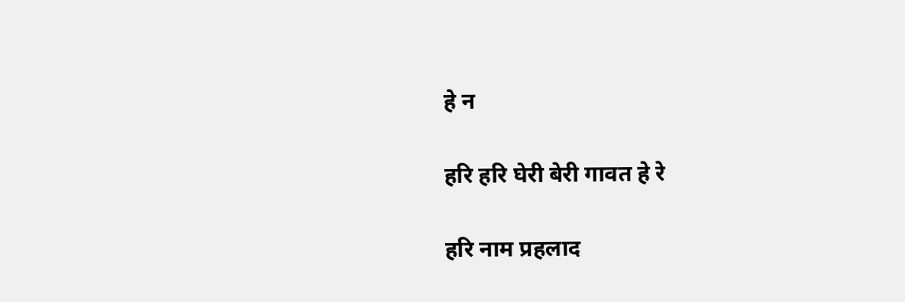हे न

हरि हरि घेरी बेरी गावत हे रे

हरि नाम प्रहलाद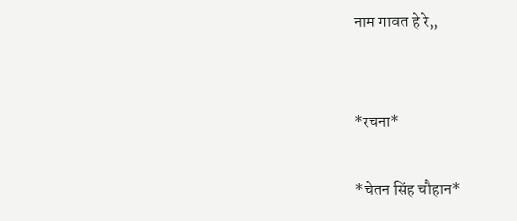नाम गावत हे रे,,


*रचना*

*चेतन सिंह चौहान*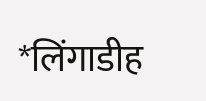*लिंगाडीह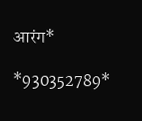आरंग*

*930352789*